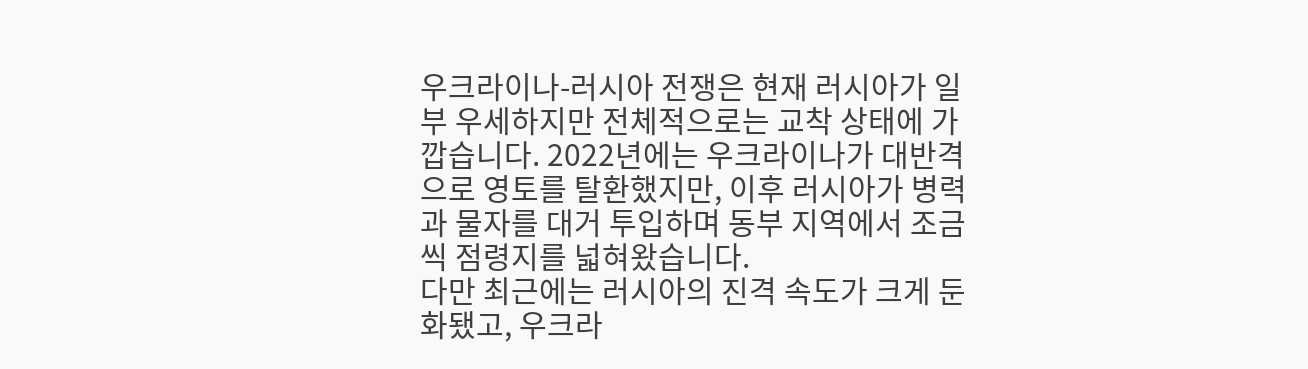우크라이나-러시아 전쟁은 현재 러시아가 일부 우세하지만 전체적으로는 교착 상태에 가깝습니다. 2022년에는 우크라이나가 대반격으로 영토를 탈환했지만, 이후 러시아가 병력과 물자를 대거 투입하며 동부 지역에서 조금씩 점령지를 넓혀왔습니다.
다만 최근에는 러시아의 진격 속도가 크게 둔화됐고, 우크라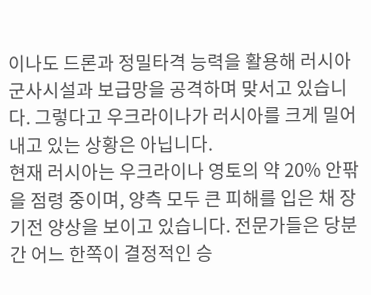이나도 드론과 정밀타격 능력을 활용해 러시아 군사시설과 보급망을 공격하며 맞서고 있습니다. 그렇다고 우크라이나가 러시아를 크게 밀어내고 있는 상황은 아닙니다.
현재 러시아는 우크라이나 영토의 약 20% 안팎을 점령 중이며, 양측 모두 큰 피해를 입은 채 장기전 양상을 보이고 있습니다. 전문가들은 당분간 어느 한쪽이 결정적인 승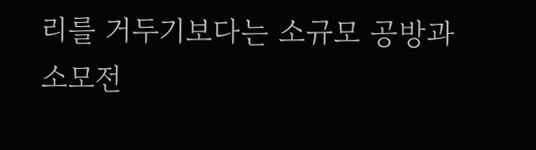리를 거두기보다는 소규모 공방과 소모전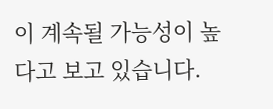이 계속될 가능성이 높다고 보고 있습니다.